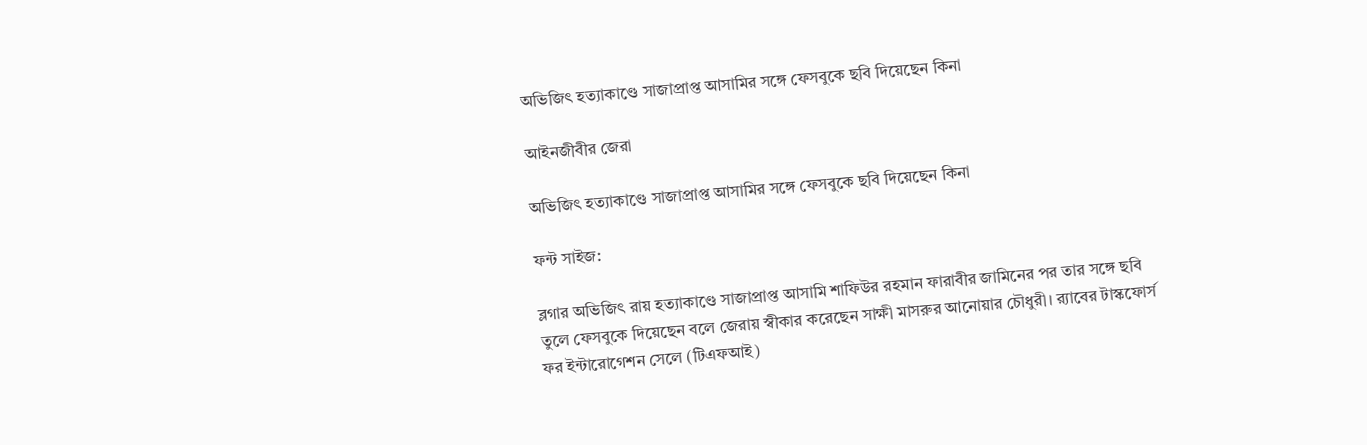অভিজিৎ হত্যাকাণ্ডে সাজাপ্রাপ্ত আসামির সঙ্গে ফেসবুকে ছবি দিয়েছেন কিনা

আইনজীবীর জেরা

অভিজিৎ হত্যাকাণ্ডে সাজাপ্রাপ্ত আসামির সঙ্গে ফেসবুকে ছবি দিয়েছেন কিনা

ফন্ট সাইজ:

ব্লগার অভিজিৎ রায় হত্যাকাণ্ডে সাজাপ্রাপ্ত আসামি শাফিউর রহমান ফারাবীর জামিনের পর তার সঙ্গে ছবি তুলে ফেসবুকে দিয়েছেন বলে জেরায় স্বীকার করেছেন সাক্ষী মাসরুর আনোয়ার চৌধুরী। র‌্যাবের টাস্কফোর্স ফর ইন্টারোগেশন সেলে (টিএফআই)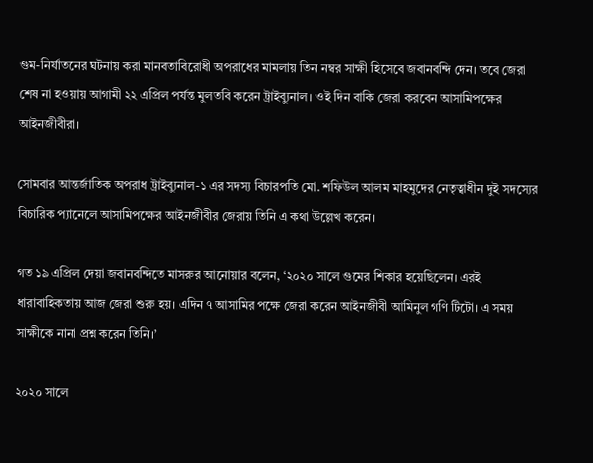গুম-নির্যাতনের ঘটনায় করা মানবতাবিরোধী অপরাধের মামলায় তিন নম্বর সাক্ষী হিসেবে জবানবন্দি দেন। তবে জেরা শেষ না হওয়ায় আগামী ২২ এপ্রিল পর্যন্ত মুলতবি করেন ট্রাইব্যুনাল। ওই দিন বাকি জেরা করবেন আসামিপক্ষের আইনজীবীরা।

সোমবার আন্তর্জাতিক অপরাধ ট্রাইব্যুনাল-১ এর সদস্য বিচারপতি মো. শফিউল আলম মাহমুদের নেতৃত্বাধীন দুই সদস্যের বিচারিক প্যানেলে আসামিপক্ষের আইনজীবীর জেরায় তিনি এ কথা উল্লেখ করেন।

গত ১৯ এপ্রিল দেয়া জবানবন্দিতে মাসরুর আনোয়ার বলেন, ‘২০২০ সালে গুমের শিকার হয়েছিলেন। এরই ধারাবাহিকতায় আজ জেরা শুরু হয়। এদিন ৭ আসামির পক্ষে জেরা করেন আইনজীবী আমিনুল গণি টিটো। এ সময় সাক্ষীকে নানা প্রশ্ন করেন তিনি।’

২০২০ সালে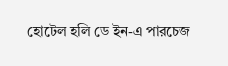হোটেল হলি ডে ইন-এ পারচেজ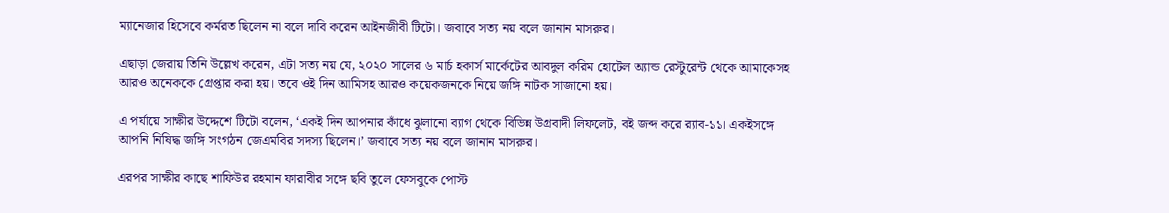ম্যানেজার হিসেবে কর্মরত ছিলেন না বলে দাবি করেন আইনজীবী টিটো। জবাবে সত্য নয় বলে জানান মাসরুর।

এছাড়া জেরায় তিনি উল্লেখ করেন, এটা সত্য নয় যে, ২০২০ সালের ৬ মার্চ হকার্স মার্কেটের আবদুল করিম হোটেল অ্যান্ড রেস্টুরেন্ট থেকে আমাকেসহ আরও অনেককে গ্রেপ্তার করা হয়। তবে ওই দিন আমিসহ আরও কয়েকজনকে নিয়ে জঙ্গি নাটক সাজানো হয়।

এ পর্যায়ে সাক্ষীর উদ্দেশে টিটো বলেন, ‘একই দিন আপনার কাঁধে ঝুলানো ব্যাগ থেকে বিভিন্ন উগ্রবাদী লিফলেট, বই জব্দ করে র‌্যাব-১১। একইসঙ্গে আপনি নিষিদ্ধ জঙ্গি সংগঠন জেএমবির সদস্য ছিলেন।’ জবাবে সত্য নয় বলে জানান মাসরুর।

এরপর সাক্ষীর কাছে শাফিউর রহমান ফারাবীর সঙ্গে ছবি তুলে ফেসবুকে পোস্ট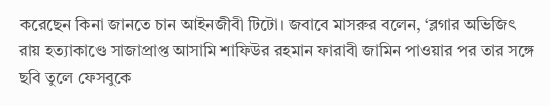করেছেন কিনা জানতে চান আইনজীবী টিটো। জবাবে মাসরুর বলেন, ‘ব্লগার অভিজিৎ রায় হত্যাকাণ্ডে সাজাপ্রাপ্ত আসামি শাফিউর রহমান ফারাবী জামিন পাওয়ার পর তার সঙ্গে ছবি তুলে ফেসবুকে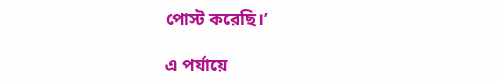পোস্ট করেছি।’

এ পর্যায়ে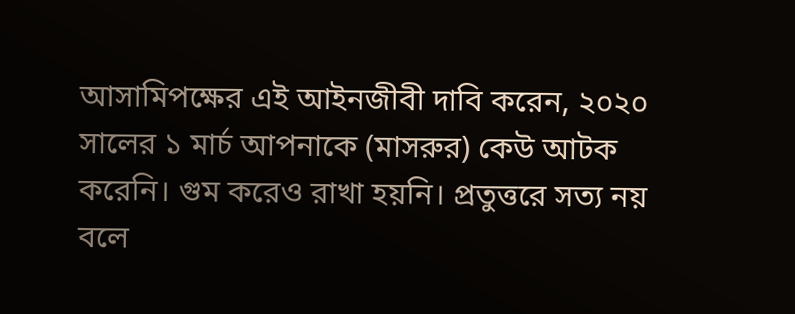আসামিপক্ষের এই আইনজীবী দাবি করেন, ২০২০ সালের ১ মার্চ আপনাকে (মাসরুর) কেউ আটক করেনি। গুম করেও রাখা হয়নি। প্রতুত্তরে সত্য নয় বলে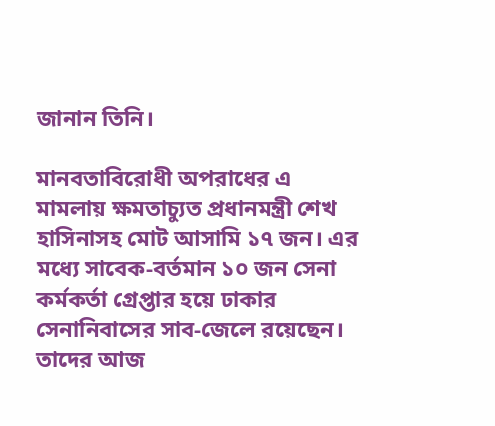জানান তিনি।

মানবতাবিরোধী অপরাধের এ মামলায় ক্ষমতাচ্যুত প্রধানমন্ত্রী শেখ হাসিনাসহ মোট আসামি ১৭ জন। এর মধ্যে সাবেক-বর্তমান ১০ জন সেনা কর্মকর্তা গ্রেপ্তার হয়ে ঢাকার সেনানিবাসের সাব-জেলে রয়েছেন। তাদের আজ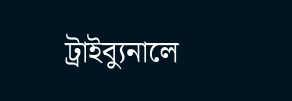ট্রাইব্যুনালে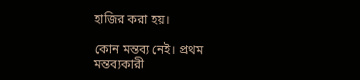হাজির করা হয়।

কোন মন্তব্য নেই। প্রথম মন্তব্যকারী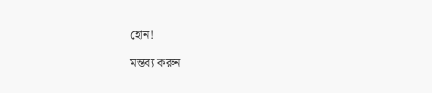হোন!

মন্তব্য করুন